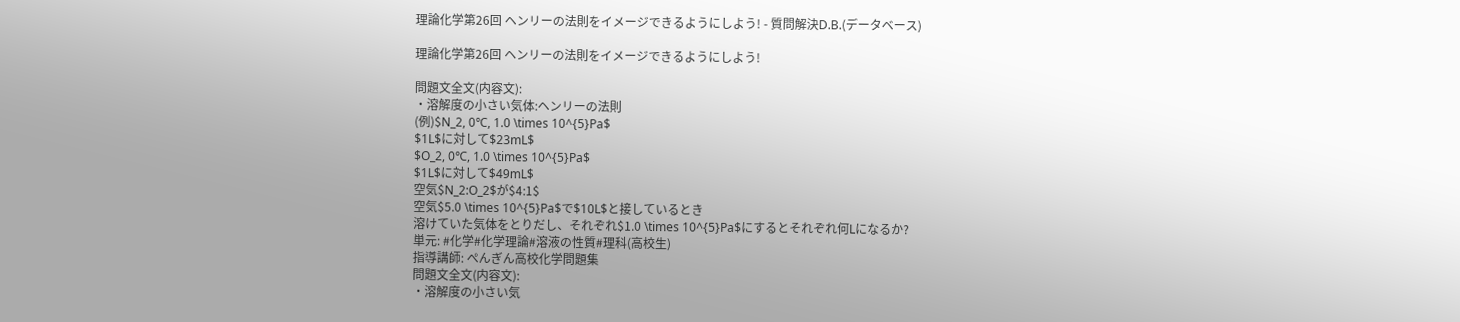理論化学第26回 ヘンリーの法則をイメージできるようにしよう! - 質問解決D.B.(データベース)

理論化学第26回 ヘンリーの法則をイメージできるようにしよう!

問題文全文(内容文):
・溶解度の小さい気体:ヘンリーの法則
(例)$N_2, 0℃, 1.0 \times 10^{5}Pa$
$1L$に対して$23mL$
$O_2, 0℃, 1.0 \times 10^{5}Pa$
$1L$に対して$49mL$
空気$N_2:O_2$が$4:1$
空気$5.0 \times 10^{5}Pa$で$10L$と接しているとき
溶けていた気体をとりだし、それぞれ$1.0 \times 10^{5}Pa$にするとそれぞれ何Lになるか?
単元: #化学#化学理論#溶液の性質#理科(高校生)
指導講師: ぺんぎん高校化学問題集
問題文全文(内容文):
・溶解度の小さい気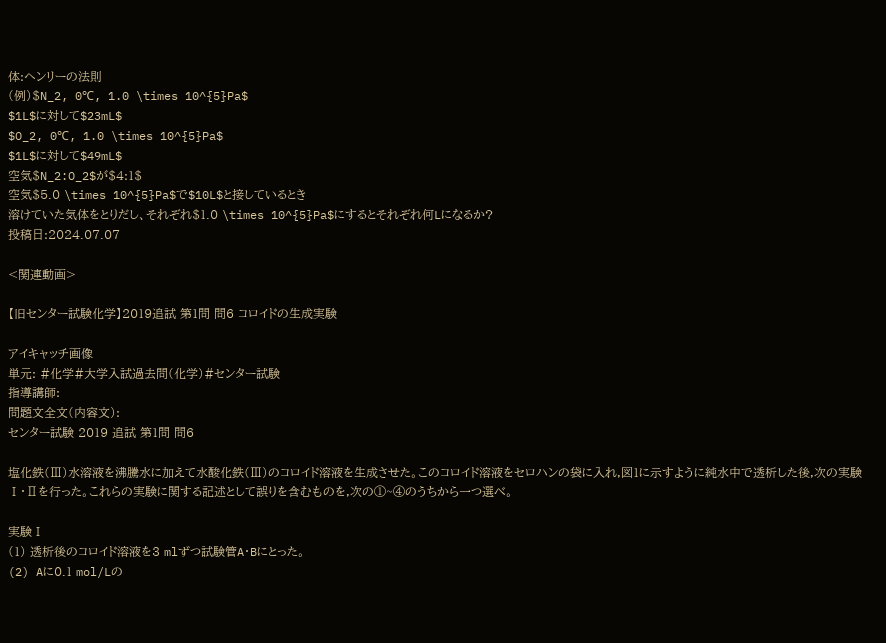体:ヘンリーの法則
(例)$N_2, 0℃, 1.0 \times 10^{5}Pa$
$1L$に対して$23mL$
$O_2, 0℃, 1.0 \times 10^{5}Pa$
$1L$に対して$49mL$
空気$N_2:O_2$が$4:1$
空気$5.0 \times 10^{5}Pa$で$10L$と接しているとき
溶けていた気体をとりだし、それぞれ$1.0 \times 10^{5}Pa$にするとそれぞれ何Lになるか?
投稿日:2024.07.07

<関連動画>

【旧センター試験化学】2019追試 第1問 問6 コロイドの生成実験

アイキャッチ画像
単元: #化学#大学入試過去問(化学)#センター試験
指導講師:
問題文全文(内容文):
センター試験 2019 追試 第1問 問6

塩化鉄(Ⅲ)水溶液を沸騰水に加えて水酸化鉄(Ⅲ)のコロイド溶液を生成させた。このコロイド溶液をセロハンの袋に入れ,図1に示すように純水中で透析した後,次の実験Ⅰ・Ⅱを行った。これらの実験に関する記述として誤りを含むものを,次の①~④のうちから一つ選べ。

実験Ⅰ
(1) 透析後のコロイド溶液を3 mlずつ試験管A・Bにとった。
(2) Aに0.1 mol/Lの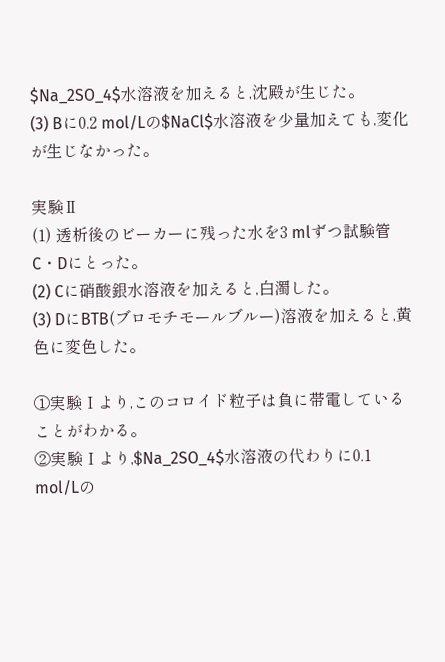$Na_2SO_4$水溶液を加えると,沈殿が生じた。
(3) Bに0.2 mol/Lの$NaCl$水溶液を少量加えても,変化が生じなかった。

実験Ⅱ
(1) 透析後のビーカーに残った水を3 mlずつ試験管C・Dにとった。
(2) Cに硝酸銀水溶液を加えると,白濁した。
(3) DにBTB(ブロモチモールブルー)溶液を加えると,黄色に変色した。

①実験Ⅰより,このコロイド粒子は負に帯電していることがわかる。
②実験Ⅰより,$Na_2SO_4$水溶液の代わりに0.1 mol/Lの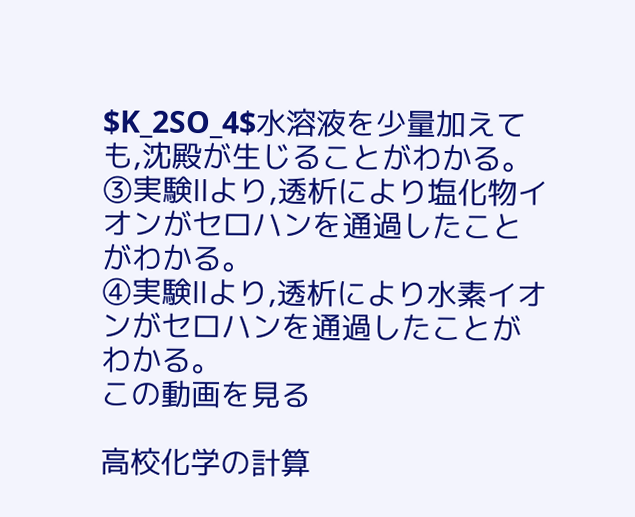$K_2SO_4$水溶液を少量加えても,沈殿が生じることがわかる。
③実験Ⅱより,透析により塩化物イオンがセロハンを通過したことがわかる。
④実験Ⅱより,透析により水素イオンがセロハンを通過したことがわかる。
この動画を見る

高校化学の計算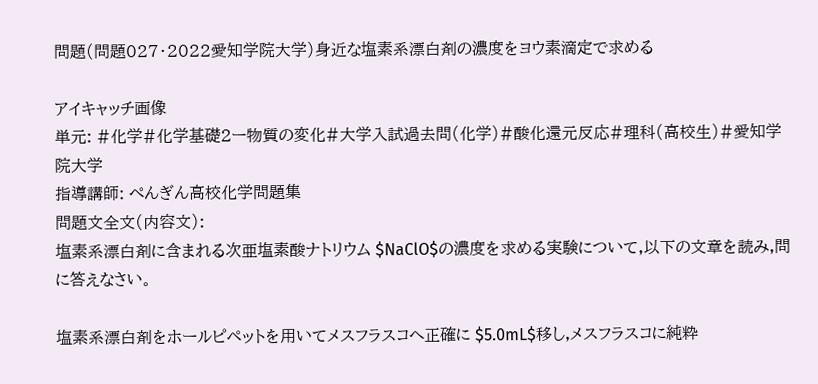問題(問題027・2022愛知学院大学)身近な塩素系漂白剤の濃度をヨウ素滴定で求める

アイキャッチ画像
単元: #化学#化学基礎2ー物質の変化#大学入試過去問(化学)#酸化還元反応#理科(高校生)#愛知学院大学
指導講師: ぺんぎん高校化学問題集
問題文全文(内容文):
塩素系漂白剤に含まれる次亜塩素酸ナトリウム $NaClO$の濃度を求める実験について,以下の文章を読み,問に答えなさい。

塩素系漂白剤をホールピペットを用いてメスフラスコへ正確に $5.0mL$移し,メスフラスコに純粋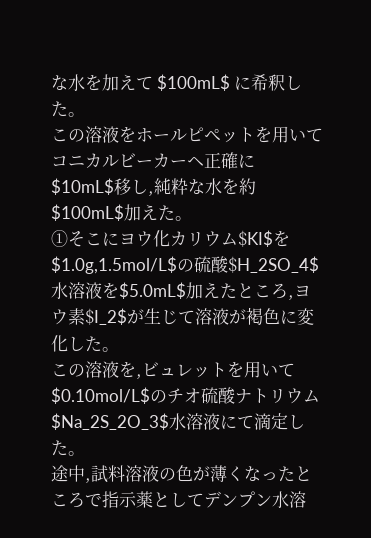な水を加えて $100mL$ に希釈した。
この溶液をホールピペットを用いてコニカルビーカーヘ正確に
$10mL$移し,純粋な水を約$100mL$加えた。
①そこにヨウ化カリウム$KI$を$1.0g,1.5mol/L$の硫酸$H_2SO_4$水溶液を$5.0mL$加えたところ,ヨウ素$I_2$が生じて溶液が褐色に変化した。
この溶液を,ビュレットを用いて$0.10mol/L$のチオ硫酸ナトリウム$Na_2S_2O_3$水溶液にて滴定した。
途中,試料溶液の色が薄くなったところで指示薬としてデンプン水溶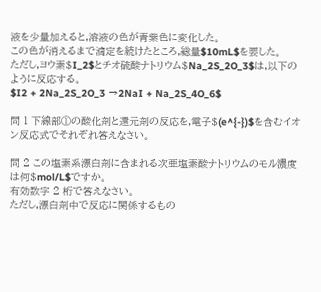液を少量加えると,溶液の色が青紫色に変化した。
この色が消えるまで滴定を続けたところ,総量$10mL$を要した。
ただし,ヨウ素$I_2$とチオ硫酸ナトリウム$Na_2S_2O_3$は,以下のように反応する。
$I2 + 2Na_2S_2O_3 →2NaI + Na_2S_4O_6$

問 1 下線部①の酸化剤と還元剤の反応を,電子$(e^{-})$を含むイオン反応式でそれぞれ答えなさい。

問 2 この塩素系漂白剤に含まれる次亜塩素酸ナトリウムのモル濃度は何$mol/L$ですか。
有効数字 2 桁で答えなさい。
ただし,漂白剤中で反応に関係するもの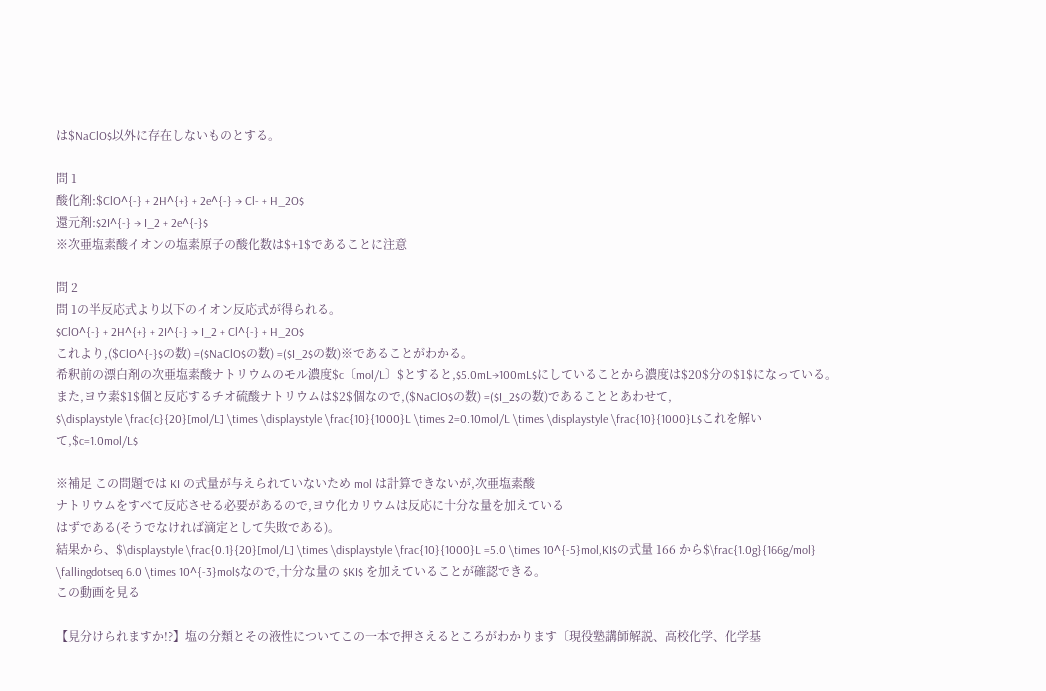は$NaClO$以外に存在しないものとする。

問 1
酸化剤:$ClO^{-} + 2H^{+} + 2e^{-} → Cl- + H_2O$
還元剤:$2I^{-} → I_2 + 2e^{-}$
※次亜塩素酸イオンの塩素原子の酸化数は$+1$であることに注意

問 2
問 1の半反応式より以下のイオン反応式が得られる。
$ClO^{-} + 2H^{+} + 2I^{-} → I_2 + Cl^{-} + H_2O$
これより,($ClO^{-}$の数) =($NaClO$の数) =($I_2$の数)※であることがわかる。
希釈前の漂白剤の次亜塩素酸ナトリウムのモル濃度$c〔mol/L〕$とすると,$5.0mL→100mL$にしていることから濃度は$20$分の$1$になっている。
また,ヨウ素$1$個と反応するチオ硫酸ナトリウムは$2$個なので,($NaClO$の数) =($I_2$の数)であることとあわせて,
$\displaystyle \frac{c}{20}[mol/L] \times \displaystyle \frac{10}{1000}L \times 2=0.10mol/L \times \displaystyle \frac{10}{1000}L$これを解いて,$c=1.0mol/L$

※補足 この問題では KI の式量が与えられていないため mol は計算できないが,次亜塩素酸
ナトリウムをすべて反応させる必要があるので,ヨウ化カリウムは反応に十分な量を加えている
はずである(そうでなければ滴定として失敗である)。
結果から、$\displaystyle \frac{0.1}{20}[mol/L] \times \displaystyle \frac{10}{1000}L =5.0 \times 10^{-5}mol,KI$の式量 166 から$\frac{1.0g}{166g/mol} \fallingdotseq 6.0 \times 10^{-3}mol$なので,十分な量の $KI$ を加えていることが確認できる。
この動画を見る

【見分けられますか!?】塩の分類とその液性についてこの一本で押さえるところがわかります〔現役塾講師解説、高校化学、化学基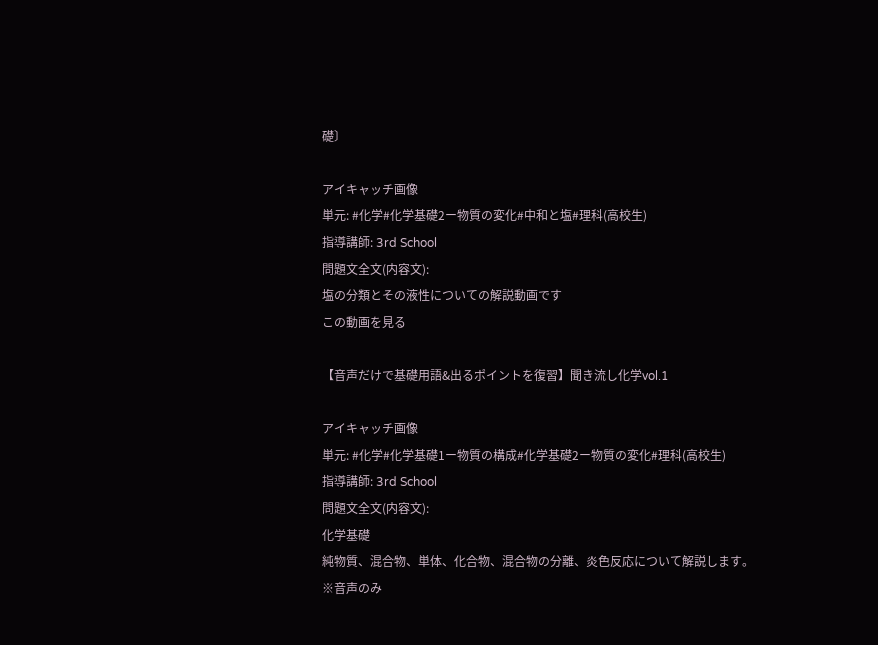礎〕

アイキャッチ画像
単元: #化学#化学基礎2ー物質の変化#中和と塩#理科(高校生)
指導講師: 3rd School
問題文全文(内容文):
塩の分類とその液性についての解説動画です
この動画を見る

【音声だけで基礎用語&出るポイントを復習】聞き流し化学vol.1

アイキャッチ画像
単元: #化学#化学基礎1ー物質の構成#化学基礎2ー物質の変化#理科(高校生)
指導講師: 3rd School
問題文全文(内容文):
化学基礎
純物質、混合物、単体、化合物、混合物の分離、炎色反応について解説します。
※音声のみ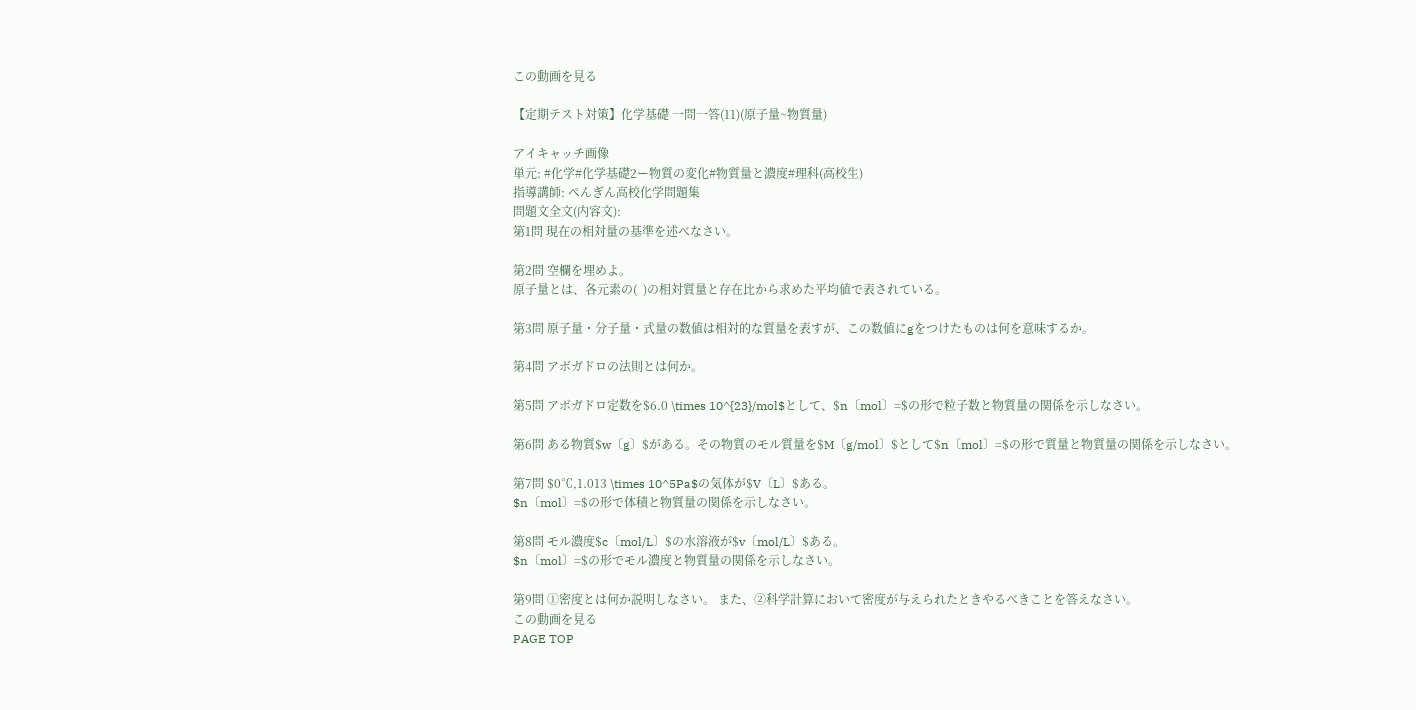この動画を見る

【定期テスト対策】化学基礎 一問一答(11)(原子量~物質量)

アイキャッチ画像
単元: #化学#化学基礎2ー物質の変化#物質量と濃度#理科(高校生)
指導講師: ぺんぎん高校化学問題集
問題文全文(内容文):
第1問 現在の相対量の基準を述べなさい。

第2問 空欄を埋めよ。
原子量とは、各元素の(  )の相対質量と存在比から求めた平均値で表されている。

第3問 原子量・分子量・式量の数値は相対的な質量を表すが、この数値にgをつけたものは何を意味するか。

第4問 アボガドロの法則とは何か。

第5問 アボガドロ定数を$6.0 \times 10^{23}/mol$として、$n〔mol〕=$の形で粒子数と物質量の関係を示しなさい。

第6問 ある物質$w〔g〕$がある。その物質のモル質量を$M〔g/mol〕$として$n〔mol〕=$の形で質量と物質量の関係を示しなさい。

第7問 $0℃,1.013 \times 10^5Pa$の気体が$V〔L〕$ある。
$n〔mol〕=$の形で体積と物質量の関係を示しなさい。

第8問 モル濃度$c〔mol/L〕$の水溶液が$v〔mol/L〕$ある。
$n〔mol〕=$の形でモル濃度と物質量の関係を示しなさい。

第9問 ①密度とは何か説明しなさい。 また、②科学計算において密度が与えられたときやるべきことを答えなさい。
この動画を見る
PAGE TOP